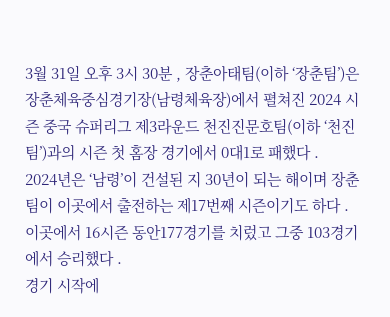3월 31일 오후 3시 30분 , 장춘아태팀(이하 ‘장춘팀’)은 장춘체육중심경기장(남령체육장)에서 펼쳐진 2024 시즌 중국 슈퍼리그 제3라운드 천진진문호팀(이하 ‘천진팀’)과의 시즌 첫 홈장 경기에서 0대1로 패했다 .
2024년은 ‘남령’이 건설된 지 30년이 되는 해이며 장춘팀이 이곳에서 출전하는 제17번째 시즌이기도 하다 . 이곳에서 16시즌 동안177경기를 치렀고 그중 103경기에서 승리했다 .
경기 시작에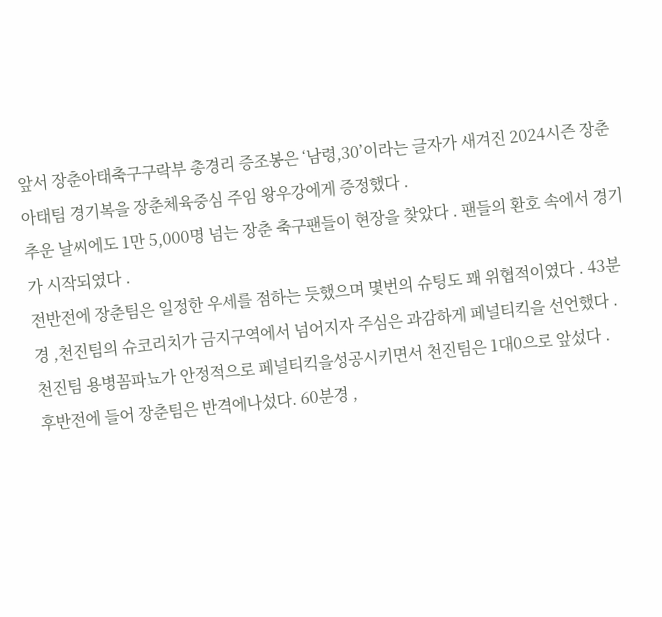앞서 장춘아태축구구락부 총경리 증조봉은 ‘남령,30’이라는 글자가 새겨진 2024시즌 장춘아태팀 경기복을 장춘체육중심 주임 왕우강에게 증정했다 .
추운 날씨에도 1만 5,000명 넘는 장춘 축구팬들이 현장을 찾았다 . 팬들의 환호 속에서 경기가 시작되였다 .
전반전에 장춘팀은 일정한 우세를 점하는 듯했으며 몇번의 슈팅도 꽤 위협적이였다 . 43분경 ,천진팀의 슈코리치가 금지구역에서 넘어지자 주심은 과감하게 페널티킥을 선언했다 . 천진팀 용병꼼파뇨가 안정적으로 페널티킥을성공시키면서 천진팀은 1대0으로 앞섰다 .
후반전에 들어 장춘팀은 반격에나섰다. 60분경 ,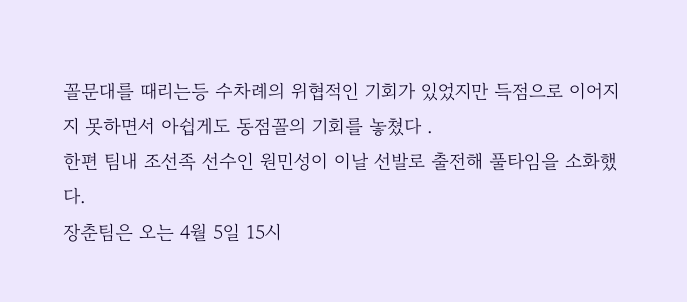꼴문대를 때리는등 수차례의 위협적인 기회가 있었지만 득점으로 이어지지 못하면서 아쉽게도 동점꼴의 기회를 놓쳤다 .
한편 팀내 조선족 선수인 원민성이 이날 선발로 출전해 풀타임을 소화했다.
장춘팀은 오는 4월 5일 15시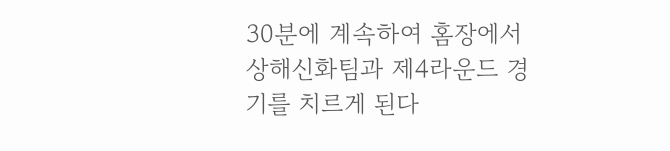30분에 계속하여 홈장에서 상해신화팀과 제4라운드 경기를 치르게 된다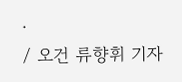.
/ 오건 류향휘 기자